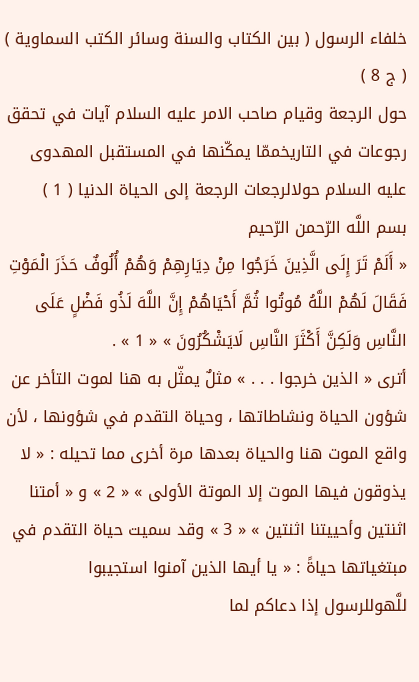خلفاء الرسول ( بين الكتاب والسنة وسائر الكتب السماوية ) ( ج 8 )
حول الرجعة وقيام صاحب الامر عليه السلام آيات في تحقق رجوعات في التاريخممّا يمكّنها في المستقبل المهدوى عليه السلام حولالرجعات الرجعة إلى الحياة الدنيا ( 1 )
بسم اللَّه الرّحمن الرّحيم
« أَلَمْ تَرَ إِلَى الَّذِينَ خَرَجُوا مِنْ دِيَارِهِمْ وَهُمْ أُلُوفٌ حَذَرَ الْمَوْتِ فَقَالَ لَهُمْ اللَّهُ مُوتُوا ثُمَّ أَحْيَاهُمْ إِنَّ اللَّهَ لَذُو فَضْلٍ عَلَى النَّاسِ وَلَكِنَّ أَكْثَرَ النَّاسِ لَايَشْكُرُونَ » « 1 » .
أترى « الذين خرجوا . . . » مثلٌ يمثّل به هنا لموت التأخر عن شؤون الحياة ونشاطاتها ، وحياة التقدم في شؤونها ، لأن واقع الموت هنا والحياة بعدها مرة أخرى مما تحيله : « لا يذوقون فيها الموت إلا الموتة الأولى » « 2 » و « أمتنا اثنتين وأحييتنا اثنتين » « 3 » وقد سميت حياة التقدم في مبتغياتها حياةً : « يا أيها الذين آمنوا استجيبوا للَّهوللرسول إذا دعاكم لما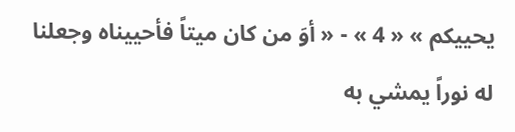يحييكم » « 4 » - « أوَ من كان ميتاً فأحييناه وجعلنا له نوراً يمشي به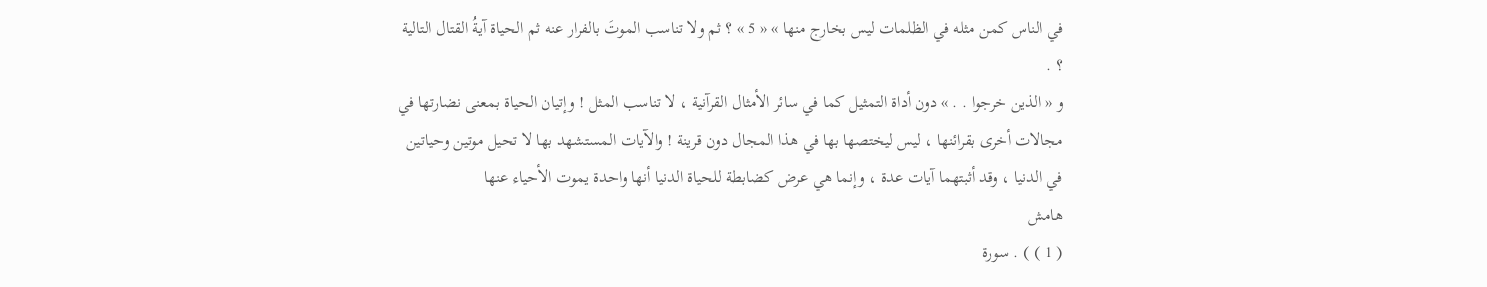في الناس كمن مثله في الظلمات ليس بخارج منها » « 5 » ؟ ثم ولا تناسب الموتَ بالفرار عنه ثم الحياة آيةُ القتال التالية ؟ .
و « الذين خرجوا . . » دون أداة التمثيل كما في سائر الأمثال القرآنية ، لا تناسب المثل ! وإتيان الحياة بمعنى نضارتها في مجالات أخرى بقرائنها ، ليس ليختصها بها في هذا المجال دون قرينة ! والآيات المستشهد بها لا تحيل موتين وحياتين في الدنيا ، وقد أثبتهما آيات عدة ، وإنما هي عرض كضابطة للحياة الدنيا أنها واحدة يموت الأحياء عنها
هامش
( 1 ) ) . سورة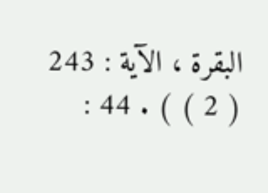البقرة ، الآية : 243
( 2 ) ) . 44 :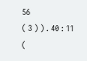56
( 3 ) ) . 40 : 11
(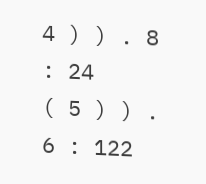4 ) ) . 8 : 24
( 5 ) ) . 6 : 122